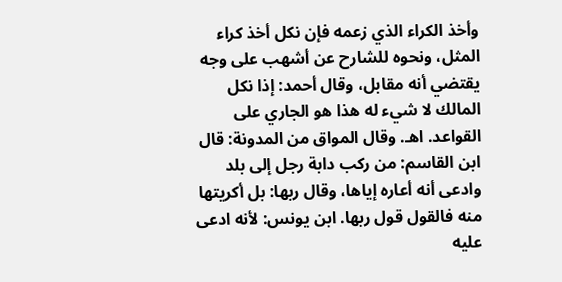وأخذ الكراء الذي زعمه فإن نكل أخذ كراء المثل، ونحوه للشارح عن أشهب على وجه يقتضي أنه مقابل، وقال أحمد: إذا نكل المالك لا شيء له هذا هو الجاري على القواعد. اهـ. وقال المواق من المدونة: قال ابن القاسم: من ركب دابة رجل إلى بلد وادعى أنه أعاره إياها، وقال ربها: بل أكريتها منه فالقول قول ربها. ابن يونس: لأنه ادعى عليه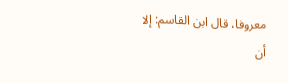معروفا، قال ابن القاسم: إلا أن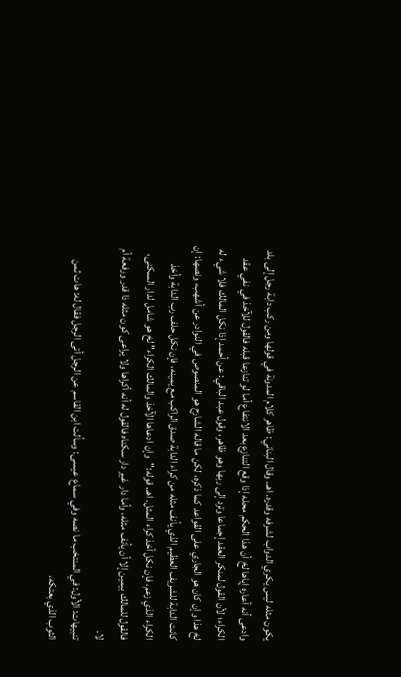يكون مثله ليس يكري الدواب لشرفه وقدره. اهـ. وقال البناني: ظاهر كلام المدونة في قولها ومن ركب دابة رجل إلى بلد وادعى أنه أعاره إياها لخ أن هذا الحكم محله إذا وقع التنازع بعد الانتفاع أما لو تنازعا قبله فالقول للآخذ في نفي عقد الكراء؛ لأن القول لمنكر العقد إجماعا وترد إلى ربها وهو ظاهر، وقول عبد الباقي: عن أحمد إذا نكل المالك فلا شيء له لخ هذا وإن كان هو الجاري على القواعد كما ذكره، لكن ما قاله الشارح هو المنصوص في النوادر عن أشهب، ونصها: إن كانت الدابة للشريف العظيم الذي يأنف مثله من كراء الدابة صدق الراكب مع يمينه، فإن نكل حلف رب الدابة وأخذ الكراء الذي زعم، فإن نكل أخذ كراء المثل. اهـ. قوله:"وإن ادعاها الآخذ والمالك الكراء" لخ هو شامل لدار السكنى، فالقول للمالك بيمين إلا أن يأنف مثله، وأما دار غير دار سكناه فالقول له أنه أكراها ولا يراعى كون مثله ذا قدر ورفعة أم لا.
تنبيهات: الأول: في المنتخب ما نصه وفي سماع عيسى: وسألت ابن القاسم عن الرجل أتى الرجل فقال له: هات ثمن الثوب الذي بعتكه،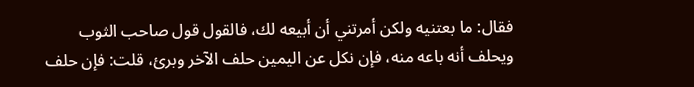فقال: ما بعتنيه ولكن أمرتني أن أبيعه لك، فالقول قول صاحب الثوب ويحلف أنه باعه منه، فإن نكل عن اليمين حلف الآخر وبرئ، قلت: فإن حلف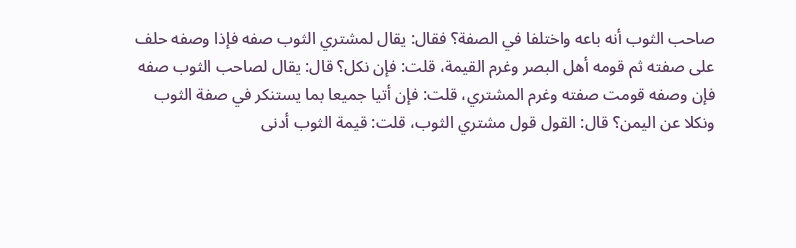صاحب الثوب أنه باعه واختلفا في الصفة؟ فقال: يقال لمشتري الثوب صفه فإذا وصفه حلف على صفته ثم قومه أهل البصر وغرم القيمة، قلت: فإن نكل؟ قال: يقال لصاحب الثوب صفه فإن وصفه قومت صفته وغرم المشتري، قلت: فإن أتيا جميعا بما يستنكر في صفة الثوب ونكلا عن اليمن؟ قال: القول قول مشتري الثوب، قلت: قيمة الثوب أدنى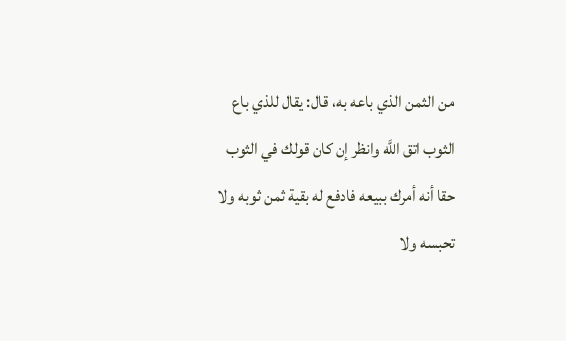من الثمن الذي باعه به، قال: يقال للذي باع الثوب اتق اللَّه وانظر إن كان قولك في الثوب حقا أنه أمرك ببيعه فادفع له بقية ثمن ثوبه ولا تحبسه ولا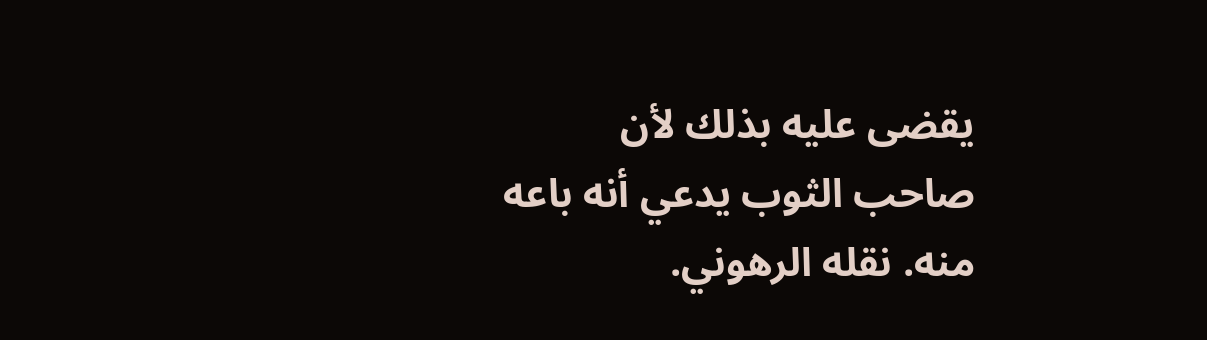يقضى عليه بذلك لأن صاحب الثوب يدعي أنه باعه منه. نقله الرهوني.